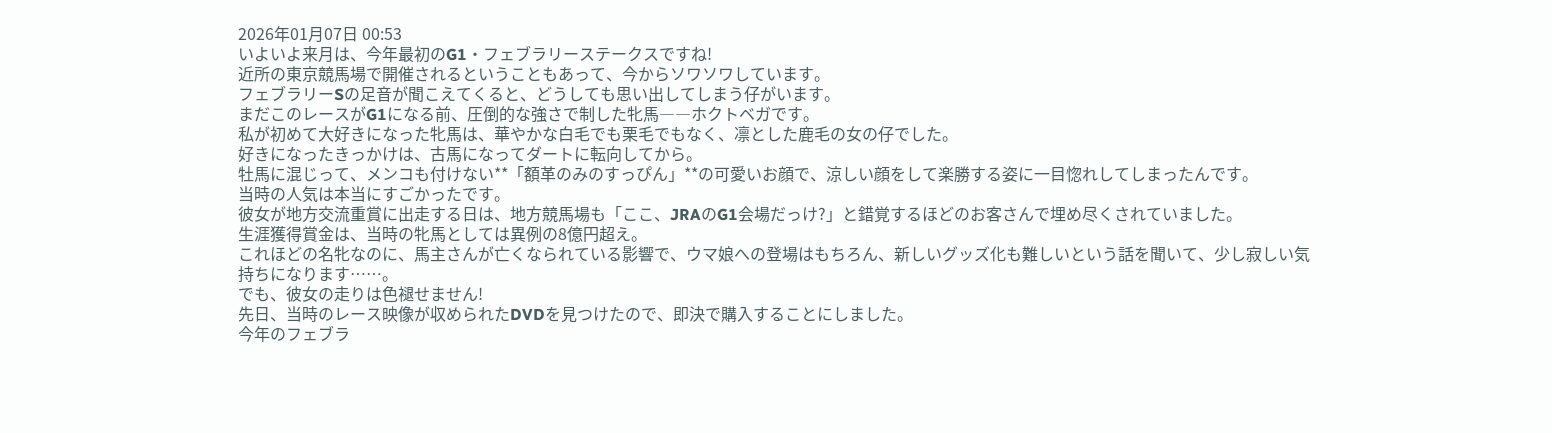2026年01月07日 00:53
いよいよ来月は、今年最初のG1・フェブラリーステークスですね!
近所の東京競馬場で開催されるということもあって、今からソワソワしています。
フェブラリーSの足音が聞こえてくると、どうしても思い出してしまう仔がいます。
まだこのレースがG1になる前、圧倒的な強さで制した牝馬――ホクトベガです。
私が初めて大好きになった牝馬は、華やかな白毛でも栗毛でもなく、凛とした鹿毛の女の仔でした。
好きになったきっかけは、古馬になってダートに転向してから。
牡馬に混じって、メンコも付けない**「額革のみのすっぴん」**の可愛いお顔で、涼しい顔をして楽勝する姿に一目惚れしてしまったんです。
当時の人気は本当にすごかったです。
彼女が地方交流重賞に出走する日は、地方競馬場も「ここ、JRAのG1会場だっけ?」と錯覚するほどのお客さんで埋め尽くされていました。
生涯獲得賞金は、当時の牝馬としては異例の8億円超え。
これほどの名牝なのに、馬主さんが亡くなられている影響で、ウマ娘への登場はもちろん、新しいグッズ化も難しいという話を聞いて、少し寂しい気持ちになります……。
でも、彼女の走りは色褪せません!
先日、当時のレース映像が収められたDVDを見つけたので、即決で購入することにしました。
今年のフェブラ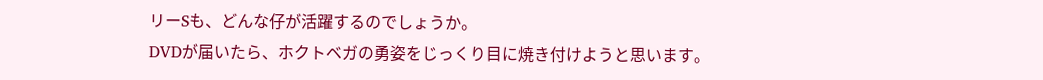リーSも、どんな仔が活躍するのでしょうか。
DVDが届いたら、ホクトベガの勇姿をじっくり目に焼き付けようと思います。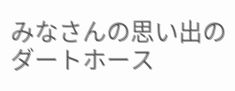みなさんの思い出のダートホース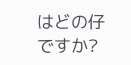はどの仔ですか?